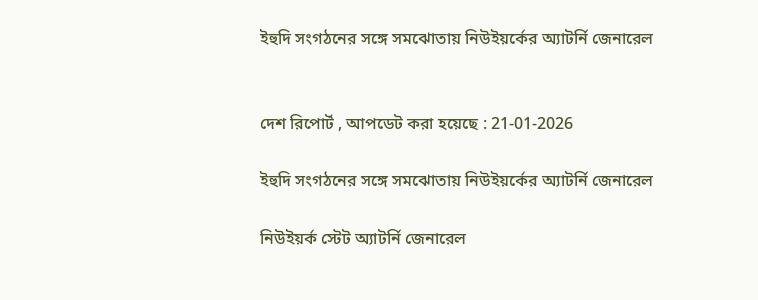ইহুদি সংগঠনের সঙ্গে সমঝোতায় নিউইয়র্কের অ্যাটর্নি জেনারেল


দেশ রিপোর্ট , আপডেট করা হয়েছে : 21-01-2026

ইহুদি সংগঠনের সঙ্গে সমঝোতায় নিউইয়র্কের অ্যাটর্নি জেনারেল

নিউইয়র্ক স্টেট অ্যাটর্নি জেনারেল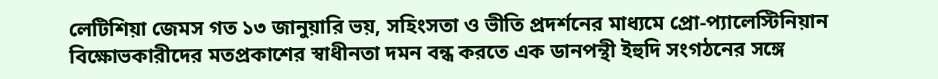লেটিশিয়া জেমস গত ১৩ জানুয়ারি ভয়, সহিংসতা ও ভীতি প্রদর্শনের মাধ্যমে প্রো-প্যালেস্টিনিয়ান বিক্ষোভকারীদের মতপ্রকাশের স্বাধীনতা দমন বন্ধ করতে এক ডানপন্থী ইহুদি সংগঠনের সঙ্গে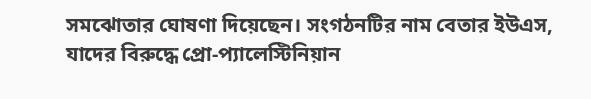সমঝোতার ঘোষণা দিয়েছেন। সংগঠনটির নাম বেতার ইউএস, যাদের বিরুদ্ধে প্রো-প্যালেস্টিনিয়ান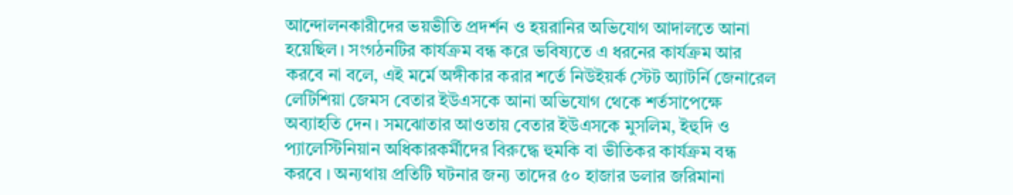আন্দোলনকারীদের ভয়ভীতি প্রদর্শন ও হয়রানির অভিযোগ আদালতে আনা হয়েছিল। সংগঠনটির কার্যক্রম বন্ধ করে ভবিষ্যতে এ ধরনের কার্যক্রম আর করবে না বলে, এই মর্মে অঙ্গীকার করার শর্তে নিউইয়র্ক স্টেট অ্যাটর্নি জেনারেল লেটিশিয়া জেমস বেতার ইউএসকে আনা অভিযোগ থেকে শর্তসাপেক্ষে অব্যাহতি দেন। সমঝোতার আওতায় বেতার ইউএসকে মুসলিম, ইহুদি ও প্যালেস্টিনিয়ান অধিকারকর্মীদের বিরুদ্ধে হুমকি বা ভীতিকর কার্যক্রম বন্ধ করবে । অন্যথায় প্রতিটি ঘটনার জন্য তাদের ৫০ হাজার ডলার জরিমানা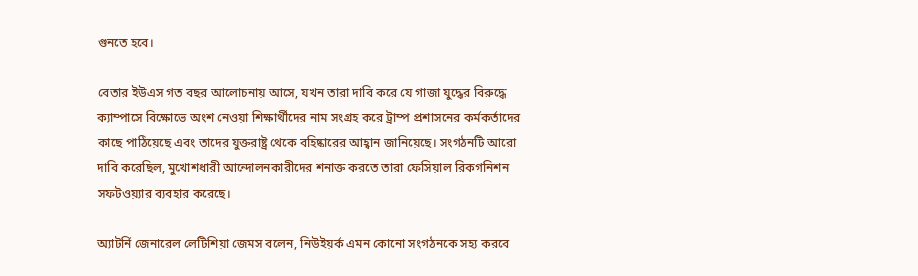গুনতে হবে।

বেতার ইউএস গত বছর আলোচনায় আসে, যখন তারা দাবি করে যে গাজা যুদ্ধের বিরুদ্ধে ক্যাম্পাসে বিক্ষোভে অংশ নেওয়া শিক্ষার্থীদের নাম সংগ্রহ করে ট্রাম্প প্রশাসনের কর্মকর্তাদের কাছে পাঠিয়েছে এবং তাদের যুক্তরাষ্ট্র থেকে বহিষ্কারের আহ্বান জানিয়েছে। সংগঠনটি আরো দাবি করেছিল, মুখোশধারী আন্দোলনকারীদের শনাক্ত করতে তারা ফেসিয়াল রিকগনিশন সফটওয়্যার ব্যবহার করেছে।

অ্যাটর্নি জেনারেল লেটিশিয়া জেমস বলেন, নিউইয়র্ক এমন কোনো সংগঠনকে সহ্য করবে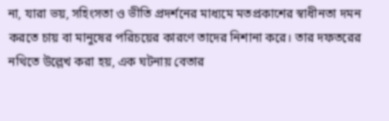না, যারা ভয়, সহিংসতা ও ভীতি প্রদর্শনের মাধ্যমে মতপ্রকাশের স্বাধীনতা দমন করতে চায় বা মানুষের পরিচয়ের কারণে তাদের নিশানা করে। তার দফতরের নথিতে উল্লেখ করা হয়, এক ঘটনায় বেতার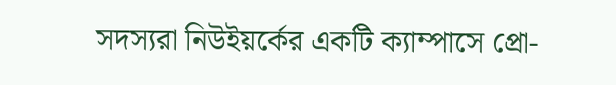সদস্যরা নিউইয়র্কের একটি ক্যাম্পাসে প্রো-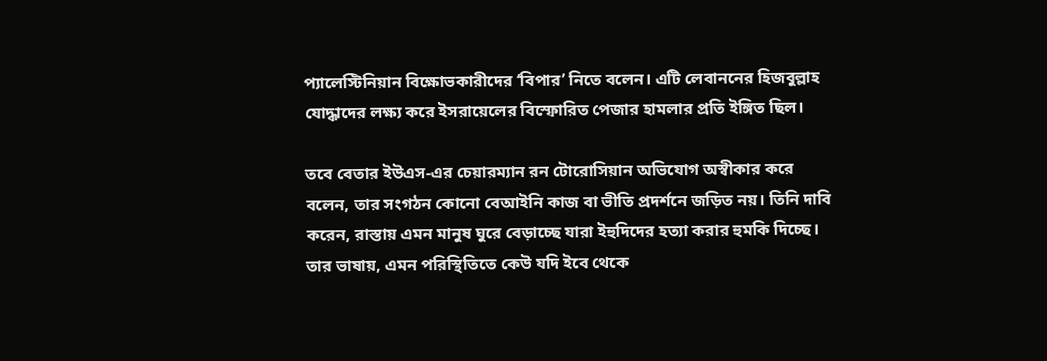প্যালেস্টিনিয়ান বিক্ষোভকারীদের ‘বিপার’ নিতে বলেন। এটি লেবাননের হিজবুল্লাহ যোদ্ধাদের লক্ষ্য করে ইসরায়েলের বিস্ফোরিত পেজার হামলার প্রতি ইঙ্গিত ছিল।

তবে বেতার ইউএস-এর চেয়ারম্যান রন টোরোসিয়ান অভিযোগ অস্বীকার করে বলেন, তার সংগঠন কোনো বেআইনি কাজ বা ভীতি প্রদর্শনে জড়িত নয়। তিনি দাবি করেন, রাস্তায় এমন মানুষ ঘুরে বেড়াচ্ছে যারা ইহুদিদের হত্যা করার হুমকি দিচ্ছে। তার ভাষায়, এমন পরিস্থিতিতে কেউ যদি ইবে থেকে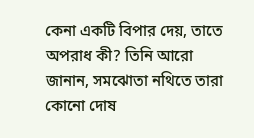কেনা একটি বিপার দেয়, তাতে অপরাধ কী? তিনি আরো জানান, সমঝোতা নথিতে তারা কোনো দোষ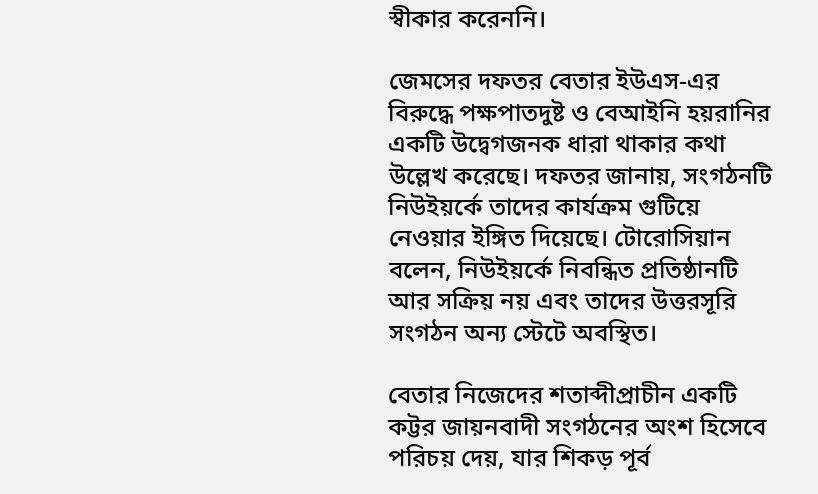স্বীকার করেননি।

জেমসের দফতর বেতার ইউএস-এর বিরুদ্ধে পক্ষপাতদুষ্ট ও বেআইনি হয়রানির একটি উদ্বেগজনক ধারা থাকার কথা উল্লেখ করেছে। দফতর জানায়, সংগঠনটি নিউইয়র্কে তাদের কার্যক্রম গুটিয়ে নেওয়ার ইঙ্গিত দিয়েছে। টোরোসিয়ান বলেন, নিউইয়র্কে নিবন্ধিত প্রতিষ্ঠানটি আর সক্রিয় নয় এবং তাদের উত্তরসূরি সংগঠন অন্য স্টেটে অবস্থিত।

বেতার নিজেদের শতাব্দীপ্রাচীন একটি কট্টর জায়নবাদী সংগঠনের অংশ হিসেবে পরিচয় দেয়, যার শিকড় পূর্ব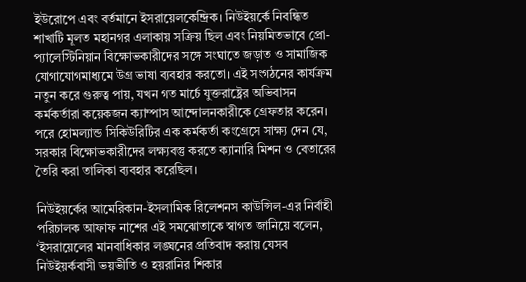ইউরোপে এবং বর্তমানে ইসরায়েলকেন্দ্রিক। নিউইয়র্কে নিবন্ধিত শাখাটি মূলত মহানগর এলাকায় সক্রিয় ছিল এবং নিয়মিতভাবে প্রো-প্যালেস্টিনিয়ান বিক্ষোভকারীদের সঙ্গে সংঘাতে জড়াত ও সামাজিক যোগাযোগমাধ্যমে উগ্র ভাষা ব্যবহার করতো। এই সংগঠনের কার্যক্রম নতুন করে গুরুত্ব পায়, যখন গত মার্চে যুক্তরাষ্ট্রের অভিবাসন কর্মকর্তারা কয়েকজন ক্যাম্পাস আন্দোলনকারীকে গ্রেফতার করেন। পরে হোমল্যান্ড সিকিউরিটির এক কর্মকর্তা কংগ্রেসে সাক্ষ্য দেন যে, সরকার বিক্ষোভকারীদের লক্ষ্যবস্তু করতে ক্যানারি মিশন ও বেতারের তৈরি করা তালিকা ব্যবহার করেছিল।

নিউইয়র্কের আমেরিকান-ইসলামিক রিলেশনস কাউন্সিল-এর নির্বাহী পরিচালক আফাফ নাশের এই সমঝোতাকে স্বাগত জানিয়ে বলেন, ‘ইসরায়েলের মানবাধিকার লঙ্ঘনের প্রতিবাদ করায় যেসব নিউইয়র্কবাসী ভয়ভীতি ও হয়রানির শিকার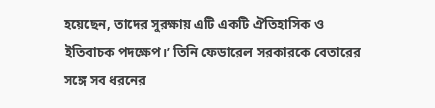হয়েছেন, তাদের সুরক্ষায় এটি একটি ঐতিহাসিক ও ইতিবাচক পদক্ষেপ।’ তিনি ফেডারেল সরকারকে বেতারের সঙ্গে সব ধরনের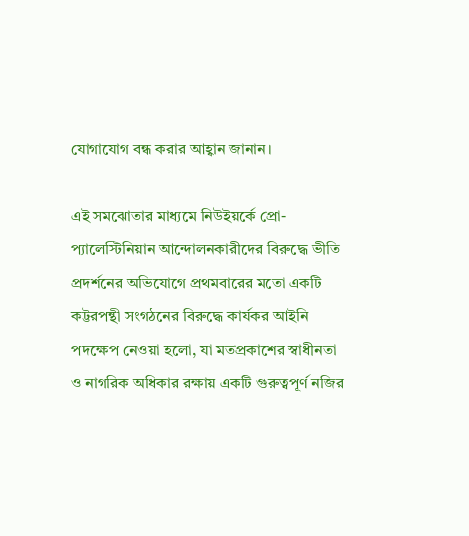যোগাযোগ বন্ধ করার আহ্বান জানান।

এই সমঝোতার মাধ্যমে নিউইয়র্কে প্রো-প্যালেস্টিনিয়ান আন্দোলনকারীদের বিরুদ্ধে ভীতি প্রদর্শনের অভিযোগে প্রথমবারের মতো একটি কট্টরপন্থী সংগঠনের বিরুদ্ধে কার্যকর আইনি পদক্ষেপ নেওয়া হলো, যা মতপ্রকাশের স্বাধীনতা ও নাগরিক অধিকার রক্ষায় একটি গুরুত্বপূর্ণ নজির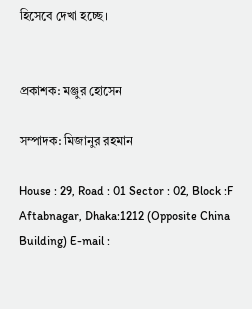হিসেবে দেখা হচ্ছে।


প্রকাশক: মঞ্জুর হোসেন

সম্পাদক: মিজানুর রহমান

House : 29, Road : 01 Sector : 02, Block :F Aftabnagar, Dhaka:1212 (Opposite China Building) E-mail :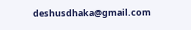deshusdhaka@gmail.com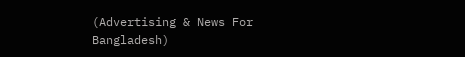(Advertising & News For Bangladesh)